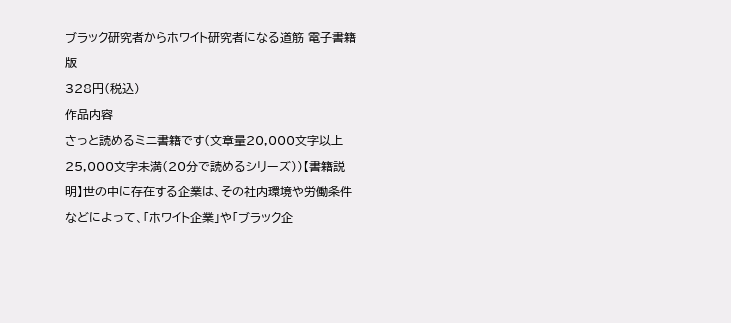ブラック研究者からホワイト研究者になる道筋 電子書籍版
328円(税込)
作品内容
さっと読めるミニ書籍です(文章量20,000文字以上 25,000文字未満(20分で読めるシリーズ))【書籍説明】世の中に存在する企業は、その社内環境や労働条件などによって、「ホワイト企業」や「ブラック企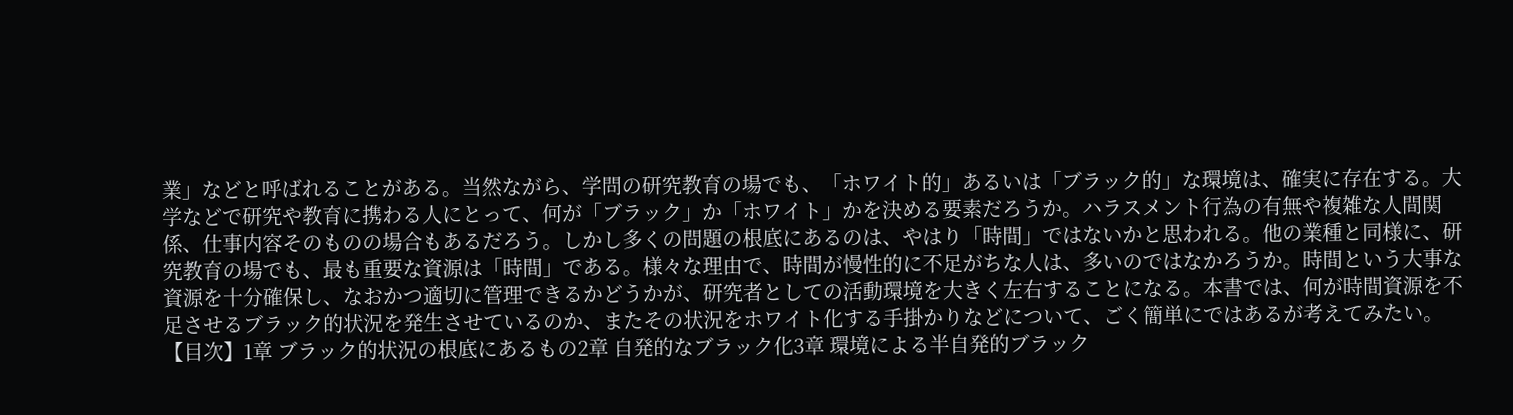業」などと呼ばれることがある。当然ながら、学問の研究教育の場でも、「ホワイト的」あるいは「ブラック的」な環境は、確実に存在する。大学などで研究や教育に携わる人にとって、何が「ブラック」か「ホワイト」かを決める要素だろうか。ハラスメント行為の有無や複雑な人間関係、仕事内容そのものの場合もあるだろう。しかし多くの問題の根底にあるのは、やはり「時間」ではないかと思われる。他の業種と同様に、研究教育の場でも、最も重要な資源は「時間」である。様々な理由で、時間が慢性的に不足がちな人は、多いのではなかろうか。時間という大事な資源を十分確保し、なおかつ適切に管理できるかどうかが、研究者としての活動環境を大きく左右することになる。本書では、何が時間資源を不足させるブラック的状況を発生させているのか、またその状況をホワイト化する手掛かりなどについて、ごく簡単にではあるが考えてみたい。【目次】1章 ブラック的状況の根底にあるもの2章 自発的なブラック化3章 環境による半自発的ブラック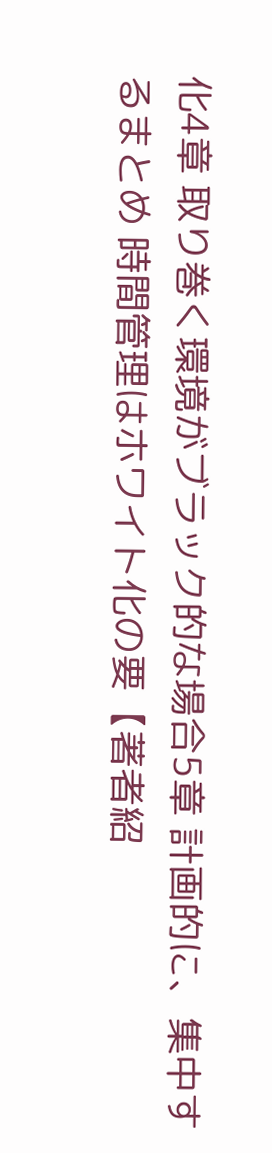化4章 取り巻く環境がブラック的な場合5章 計画的に、集中するまとめ 時間管理はホワイト化の要【著者紹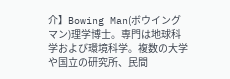介】Bowing Man(ボウイングマン)理学博士。専門は地球科学および環境科学。複数の大学や国立の研究所、民間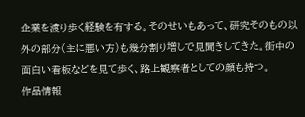企業を渡り歩く経験を有する。そのせいもあって、研究そのもの以外の部分(主に悪い方)も幾分割り増しで見聞きしてきた。街中の面白い看板などを見て歩く、路上観察者としての顔も持つ。
作品情報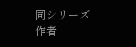同シリーズ
作者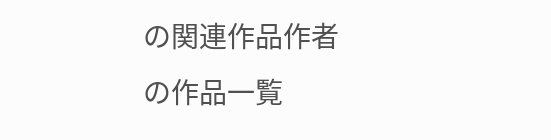の関連作品作者の作品一覧